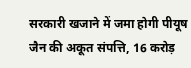सरकारी खजाने में जमा होगी पीयूष जैन की अकूत संपत्ति, 16 करोड़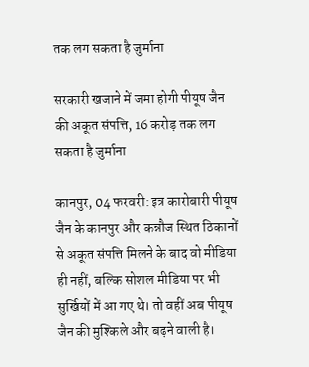तक लग सकता है जुर्माना

सरकारी खजाने में जमा होगी पीयूष जैन की अकूत संपत्ति, 16 करोड़ तक लग सकता है जुर्माना

कानपुर, 04 फरवरी: इत्र कारोबारी पीयूष जैन के कानपुर और कन्नौज स्थित ठिकानों से अकूत संपत्ति मिलने के बाद वो मीडिया ही नहीं, बल्कि सोशल मीडिया पर भी सुर्खियों में आ गए थे। तो वहीं अब पीयूष जैन की मुश्किले और बढ़ने वाली है।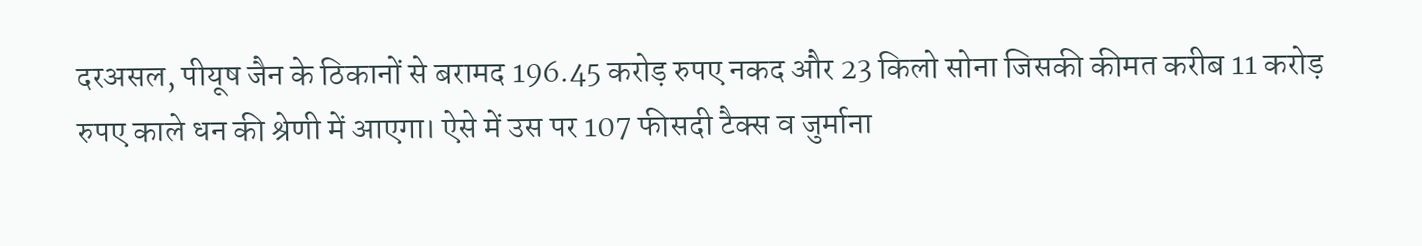दरअसल, पीयूष जैन के ठिकानों से बरामद 196.45 करोड़ रुपए नकद और 23 किलो सोना जिसकी कीमत करीब 11 करोड़ रुपए काले धन की श्रेणी में आएगा। ऐसे में उस पर 107 फीसदी टैक्स व जुर्माना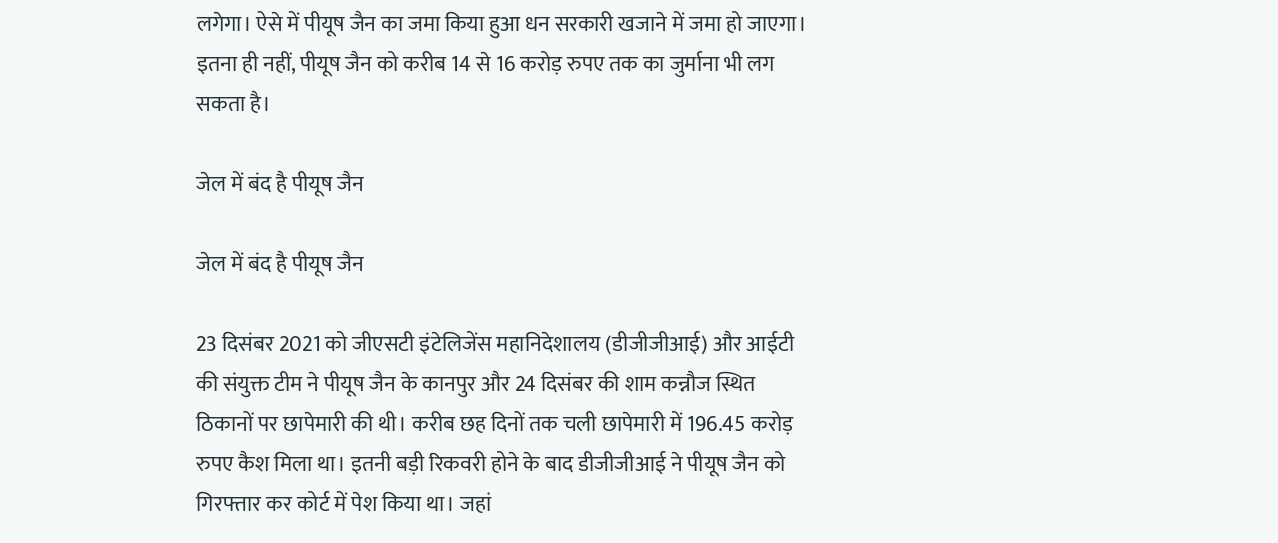लगेगा। ऐसे में पीयूष जैन का जमा किया हुआ धन सरकारी खजाने में जमा हो जाएगा। इतना ही नहीं, पीयूष जैन को करीब 14 से 16 करोड़ रुपए तक का जुर्माना भी लग सकता है।

जेल में बंद है पीयूष जैन

जेल में बंद है पीयूष जैन

23 दिसंबर 2021 को जीएसटी इंटेलिजेंस महानिदेशालय (डीजीजीआई) और आईटी की संयुक्त टीम ने पीयूष जैन के कानपुर और 24 दिसंबर की शाम कन्नौज स्थित ठिकानों पर छापेमारी की थी। करीब छह दिनों तक चली छापेमारी में 196.45 करोड़ रुपए कैश मिला था। इतनी बड़ी रिकवरी होने के बाद डीजीजीआई ने पीयूष जैन को गिरफ्तार कर कोर्ट में पेश किया था। जहां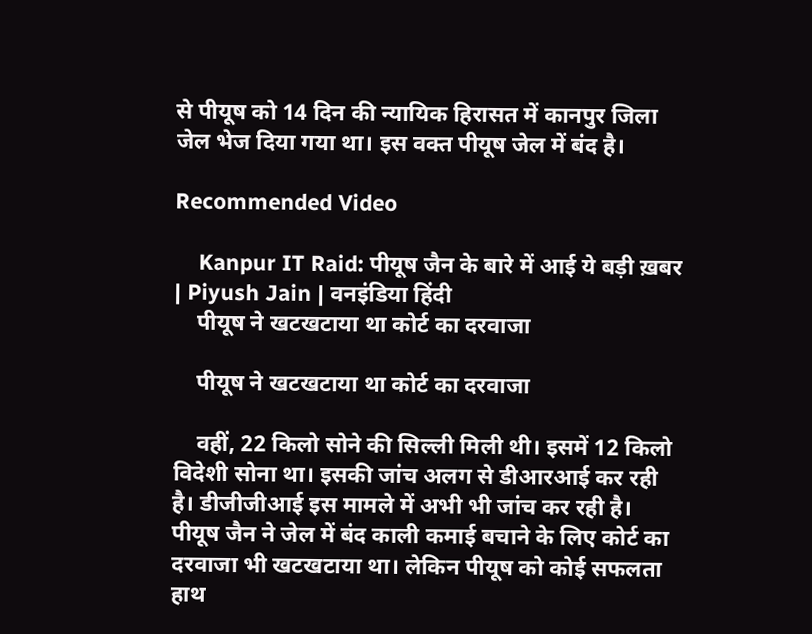से पीयूष को 14 दिन की न्यायिक हिरासत में कानपुर जिला जेल भेज दिया गया था। इस वक्त पीयूष जेल में बंद है।

Recommended Video

    Kanpur IT Raid: पीयूष जैन के बारे में आई ये बड़ी ख़बर | Piyush Jain | वनइंडिया हिंदी
    पीयूष ने खटखटाया था कोर्ट का दरवाजा

    पीयूष ने खटखटाया था कोर्ट का दरवाजा

    वहीं, 22 किलो सोने की सिल्ली मिली थी। इसमें 12 किलो विदेशी सोना था। इसकी जांच अलग से डीआरआई कर रही है। डीजीजीआई इस मामले में अभी भी जांच कर रही है। पीयूष जैन ने जेल में बंद काली कमाई बचाने के लिए कोर्ट का दरवाजा भी खटखटाया था। लेकिन पीयूष को कोई सफलता हाथ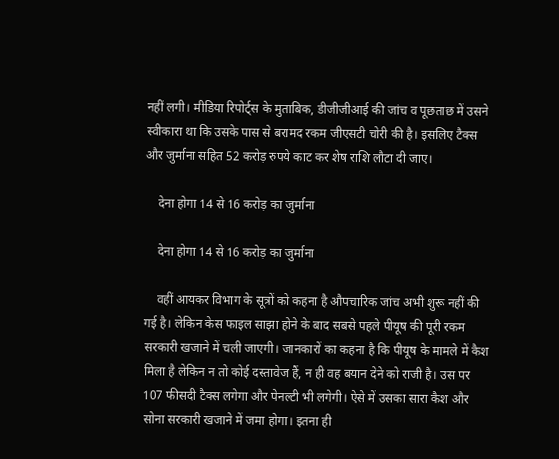नहीं लगी। मीडिया रिपोर्ट्स के मुताबिक, डीजीजीआई की जांच व पूछताछ में उसने स्वीकारा था कि उसके पास से बरामद रकम जीएसटी चोरी की है। इसलिए टैक्स और जुर्माना सहित 52 करोड़ रुपये काट कर शेष राशि लौटा दी जाए।

    देना होगा 14 से 16 करोड़ का जुर्माना

    देना होगा 14 से 16 करोड़ का जुर्माना

    वहीं आयकर विभाग के सूत्रों को कहना है औपचारिक जांच अभी शुरू नहीं की गई है। लेकिन केस फाइल साझा होने के बाद सबसे पहले पीयूष की पूरी रकम सरकारी खजाने में चली जाएगी। जानकारों का कहना है कि पीयूष के मामले में कैश मिला है लेकिन न तो कोई दस्तावेज हैं, न ही वह बयान देने को राजी है। उस पर 107 फीसदी टैक्स लगेगा और पेनल्टी भी लगेगी। ऐसे में उसका सारा कैश और सोना सरकारी खजाने में जमा होगा। इतना ही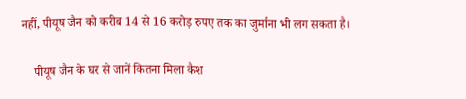नहीं, पीयूष जैन को करीब 14 से 16 करोड़ रुपए तक का जुर्माना भी लग सकता है।

    पीयूष जैन के घर से जानें कितना मिला कैश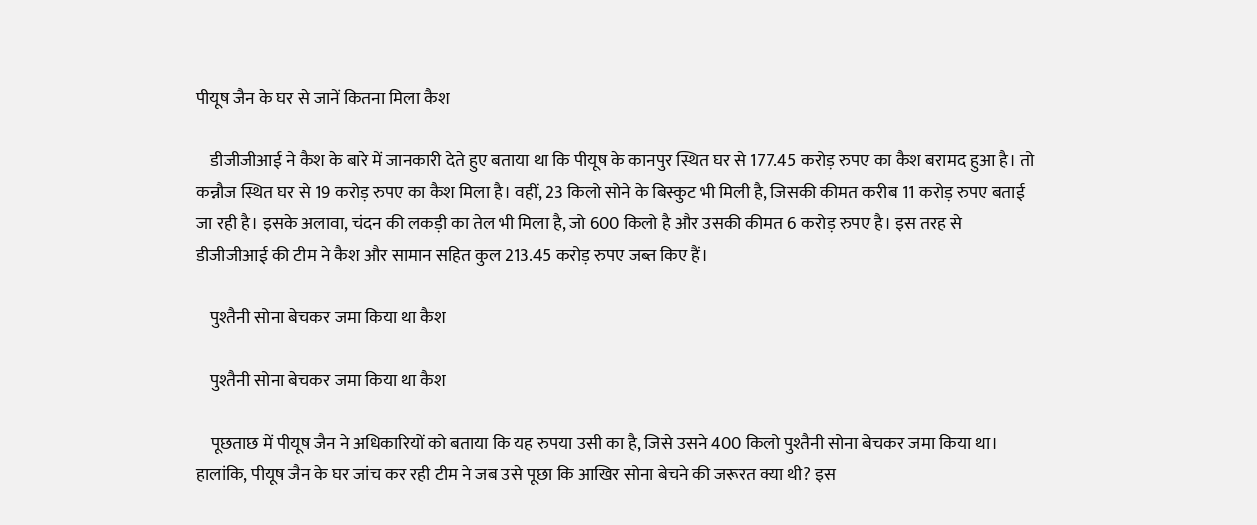पीयूष जैन के घर से जानें कितना मिला कैश

    डीजीजीआई ने कैश के बारे में जानकारी देते हुए बताया था कि पीयूष के कानपुर स्थित घर से 177.45 करोड़ रुपए का कैश बरामद हुआ है। तो कन्नौज स्थित घर से 19 करोड़ रुपए का कैश मिला है। वहीं, 23 किलो सोने के बिस्कुट भी मिली है, जिसकी कीमत करीब 11 करोड़ रुपए बताई जा रही है। इसके अलावा, चंदन की लकड़ी का तेल भी मिला है, जो 600 किलो है और उसकी कीमत 6 करोड़ रुपए है। इस तरह से डीजीजीआई की टीम ने कैश और सामान सहित कुल 213.45 करोड़ रुपए जब्त किए हैं।

    पुश्तैनी सोना बेचकर जमा किया था कैश

    पुश्तैनी सोना बेचकर जमा किया था कैश

    पूछताछ में पीयूष जैन ने अधिकारियों को बताया कि यह रुपया उसी का है, जिसे उसने 400 किलो पुश्तैनी सोना बेचकर जमा किया था। हालांकि, पीयूष जैन के घर जांच कर रही टीम ने जब उसे पूछा कि आखिर सोना बेचने की जरूरत क्या थी? इस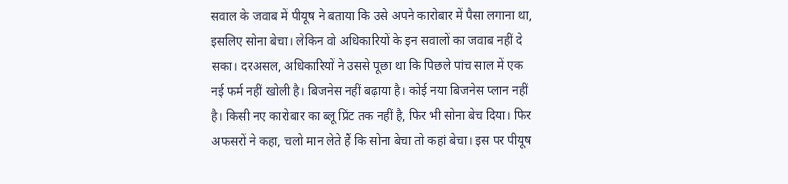सवाल के जवाब में पीयूष ने बताया कि उसे अपने कारोबार में पैसा लगाना था, इसलिए सोना बेचा। लेकिन वो अधिकारियों के इन सवालों का जवाब नहीं दे सका। दरअसल, अधिकारियों ने उससे पूछा था कि पिछले पांच साल में एक नई फर्म नहीं खोली है। बिजनेस नहीं बढ़ाया है। कोई नया बिजनेस प्लान नहीं है। किसी नए कारोबार का ब्लू प्रिंट तक नहीं है, फिर भी सोना बेच दिया। फिर अफसरों ने कहा, चलो मान लेते हैं कि सोना बेचा तो कहां बेचा। इस पर पीयूष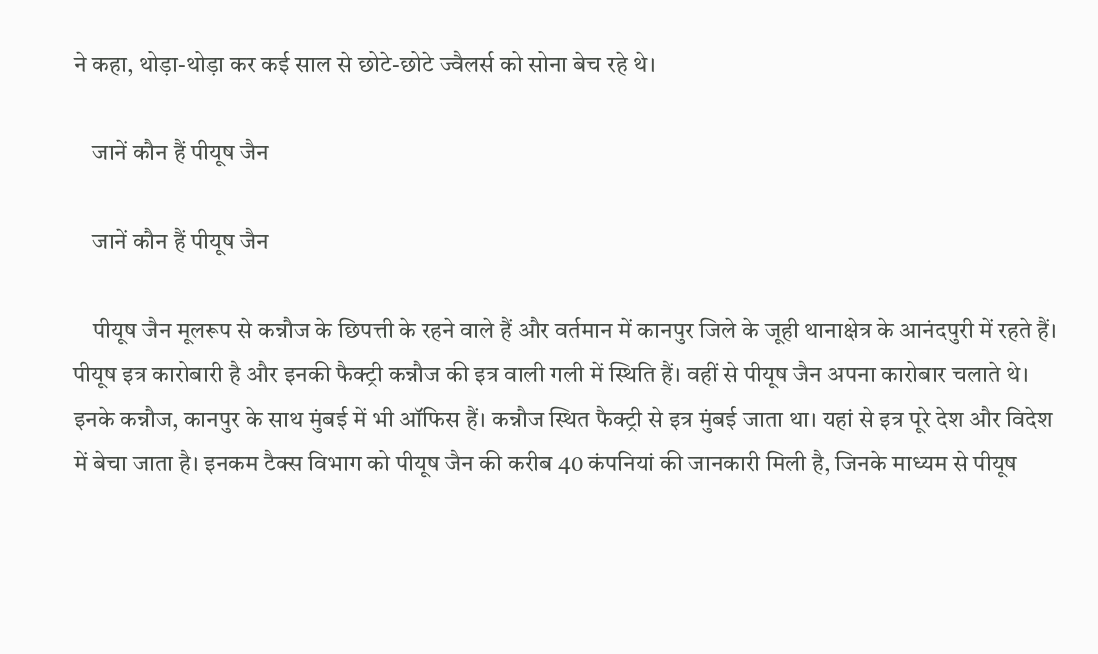ने कहा, थोड़ा-थोड़ा कर कई साल से छोटे-छोटे ज्वैलर्स को सोना बेच रहे थे।

    जानें कौन हैं पीयूष जैन

    जानें कौन हैं पीयूष जैन

    पीयूष जैन मूलरूप से कन्नौज के छिपत्ती के रहने वाले हैं और वर्तमान में कानपुर जिले के जूही थानाक्षेत्र के आनंदपुरी में रहते हैं। पीयूष इत्र कारोबारी है और इनकी फैक्ट्री कन्नौज की इत्र वाली गली में स्थिति हैं। वहीं से पीयूष जैन अपना कारोबार चलाते थे। इनके कन्नौज, कानपुर के साथ मुंबई में भी ऑफिस हैं। कन्नौज स्थित फैक्ट्री से इत्र मुंबई जाता था। यहां से इत्र पूरे देश और विदेश में बेचा जाता है। इनकम टैक्स विभाग को पीयूष जैन की करीब 40 कंपनियां की जानकारी मिली है, जिनके माध्यम से पीयूष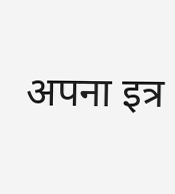अपना इत्र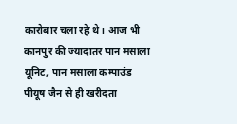कारोबार चला रहे थे। आज भी कानपुर की ज्यादातर पान मसाला यूनिट, पान मसाला कम्पाउंड पीयूष जैन से ही खरीदता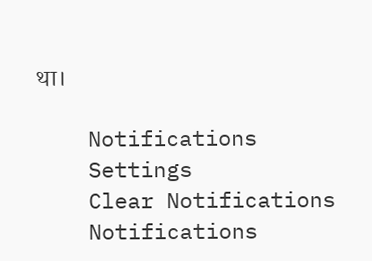था।

    Notifications
    Settings
    Clear Notifications
    Notifications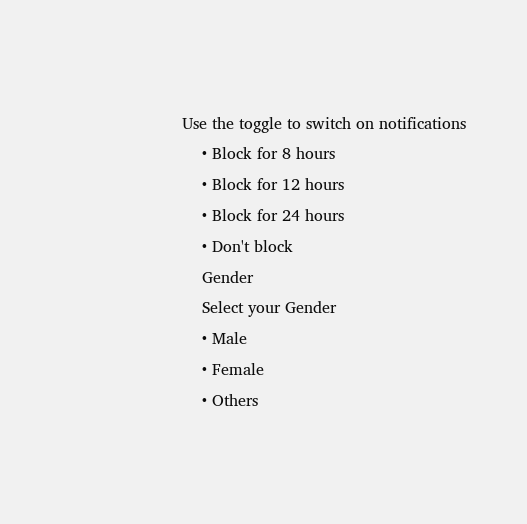Use the toggle to switch on notifications
    • Block for 8 hours
    • Block for 12 hours
    • Block for 24 hours
    • Don't block
    Gender
    Select your Gender
    • Male
    • Female
    • Others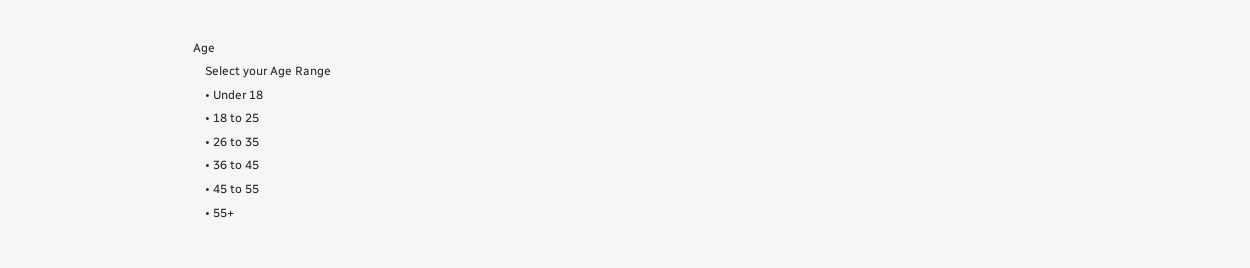Age
    Select your Age Range
    • Under 18
    • 18 to 25
    • 26 to 35
    • 36 to 45
    • 45 to 55
    • 55+